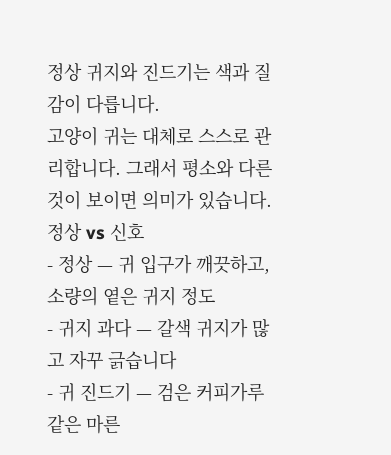정상 귀지와 진드기는 색과 질감이 다릅니다.
고양이 귀는 대체로 스스로 관리합니다. 그래서 평소와 다른 것이 보이면 의미가 있습니다.
정상 vs 신호
- 정상 — 귀 입구가 깨끗하고, 소량의 옅은 귀지 정도
- 귀지 과다 — 갈색 귀지가 많고 자꾸 긁습니다
- 귀 진드기 — 검은 커피가루 같은 마른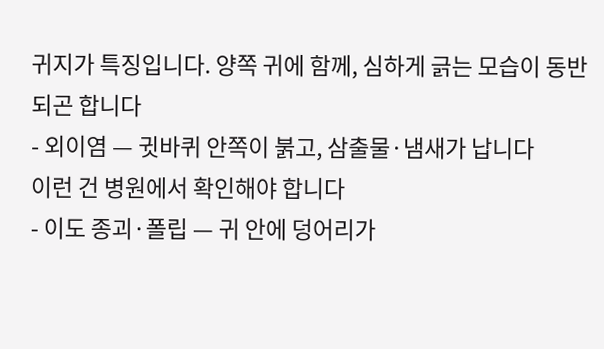귀지가 특징입니다. 양쪽 귀에 함께, 심하게 긁는 모습이 동반되곤 합니다
- 외이염 — 귓바퀴 안쪽이 붉고, 삼출물·냄새가 납니다
이런 건 병원에서 확인해야 합니다
- 이도 종괴·폴립 — 귀 안에 덩어리가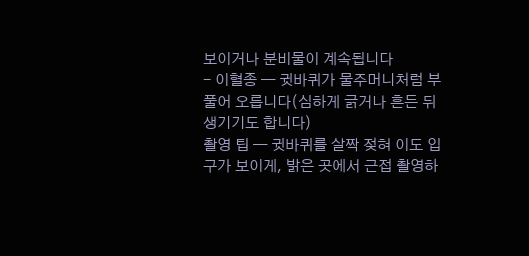보이거나 분비물이 계속됩니다
- 이혈종 — 귓바퀴가 물주머니처럼 부풀어 오릅니다(심하게 긁거나 흔든 뒤 생기기도 합니다)
촬영 팁 — 귓바퀴를 살짝 젖혀 이도 입구가 보이게, 밝은 곳에서 근접 촬영하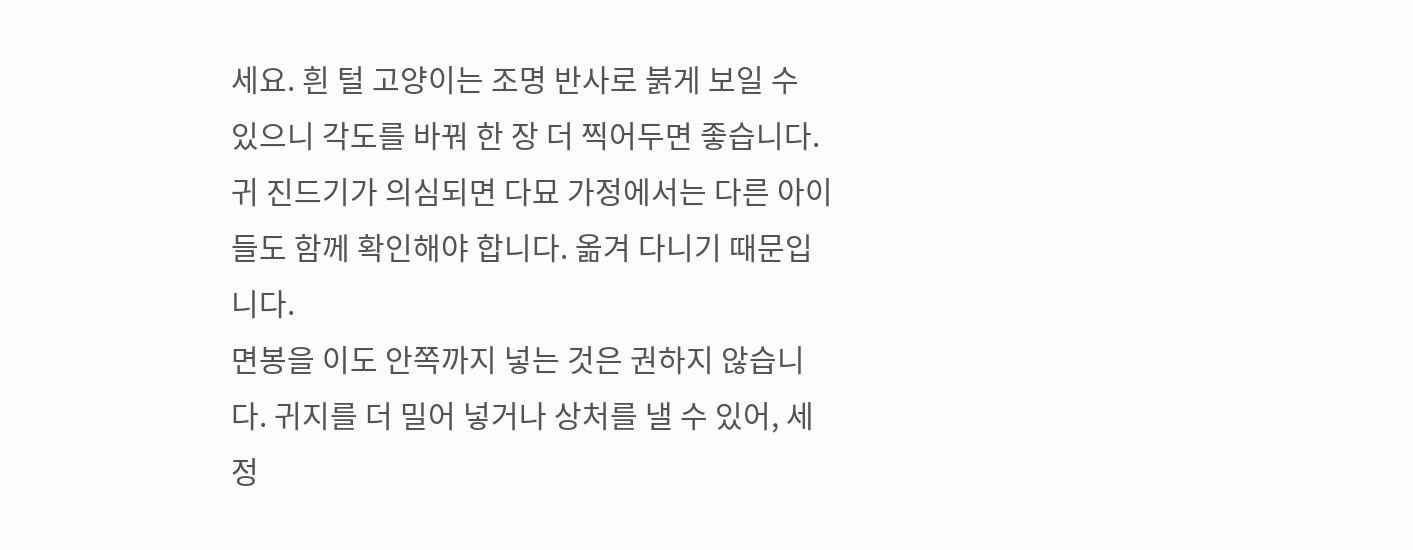세요. 흰 털 고양이는 조명 반사로 붉게 보일 수 있으니 각도를 바꿔 한 장 더 찍어두면 좋습니다.
귀 진드기가 의심되면 다묘 가정에서는 다른 아이들도 함께 확인해야 합니다. 옮겨 다니기 때문입니다.
면봉을 이도 안쪽까지 넣는 것은 권하지 않습니다. 귀지를 더 밀어 넣거나 상처를 낼 수 있어, 세정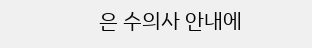은 수의사 안내에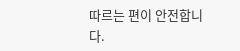따르는 편이 안전합니다.